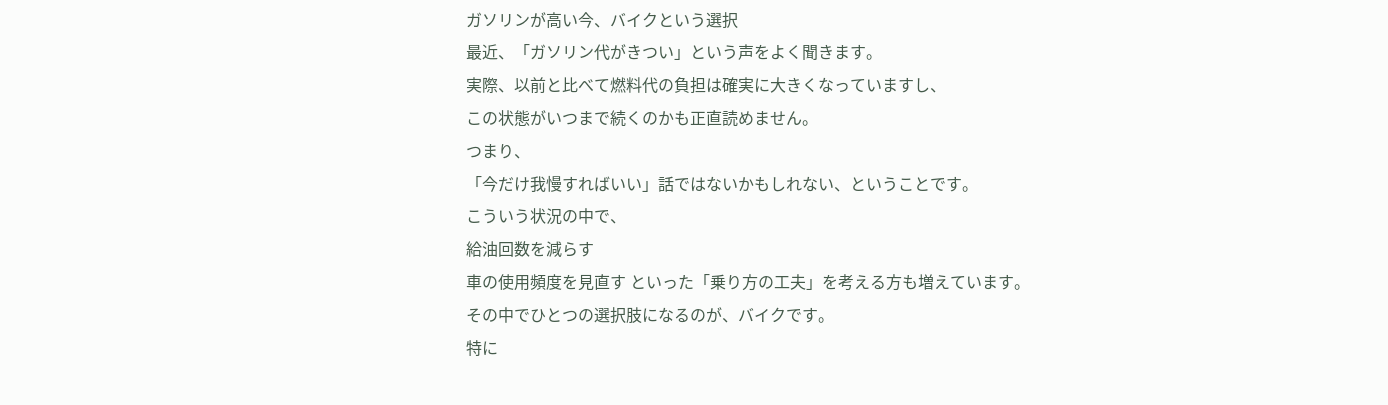ガソリンが高い今、バイクという選択
最近、「ガソリン代がきつい」という声をよく聞きます。
実際、以前と比べて燃料代の負担は確実に大きくなっていますし、
この状態がいつまで続くのかも正直読めません。
つまり、
「今だけ我慢すればいい」話ではないかもしれない、ということです。
こういう状況の中で、
給油回数を減らす
車の使用頻度を見直す といった「乗り方の工夫」を考える方も増えています。
その中でひとつの選択肢になるのが、バイクです。
特に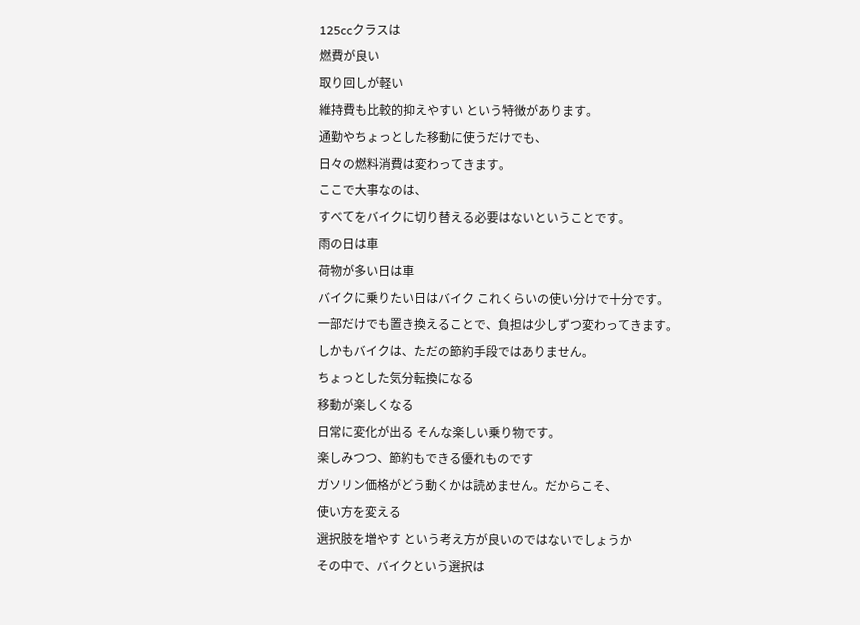125ccクラスは
燃費が良い
取り回しが軽い
維持費も比較的抑えやすい という特徴があります。
通勤やちょっとした移動に使うだけでも、
日々の燃料消費は変わってきます。
ここで大事なのは、
すべてをバイクに切り替える必要はないということです。
雨の日は車
荷物が多い日は車
バイクに乗りたい日はバイク これくらいの使い分けで十分です。
一部だけでも置き換えることで、負担は少しずつ変わってきます。
しかもバイクは、ただの節約手段ではありません。
ちょっとした気分転換になる
移動が楽しくなる
日常に変化が出る そんな楽しい乗り物です。
楽しみつつ、節約もできる優れものです
ガソリン価格がどう動くかは読めません。だからこそ、
使い方を変える
選択肢を増やす という考え方が良いのではないでしょうか
その中で、バイクという選択は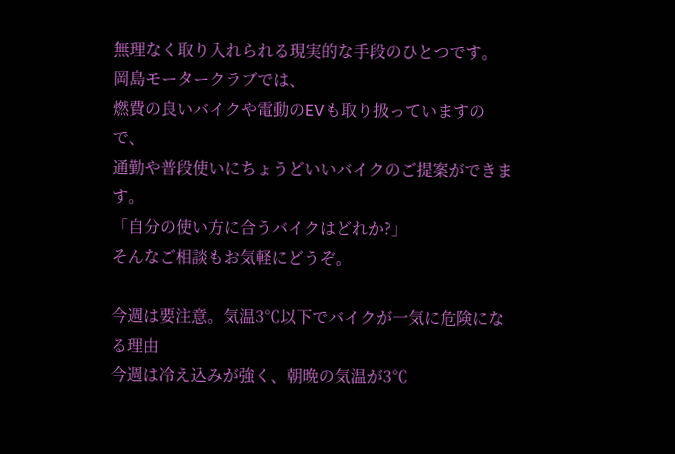無理なく取り入れられる現実的な手段のひとつです。
岡島モータークラブでは、
燃費の良いバイクや電動のEVも取り扱っていますので、
通勤や普段使いにちょうどいいバイクのご提案ができます。
「自分の使い方に合うバイクはどれか?」
そんなご相談もお気軽にどうぞ。

今週は要注意。気温3℃以下でバイクが一気に危険になる理由
今週は冷え込みが強く、朝晩の気温が3℃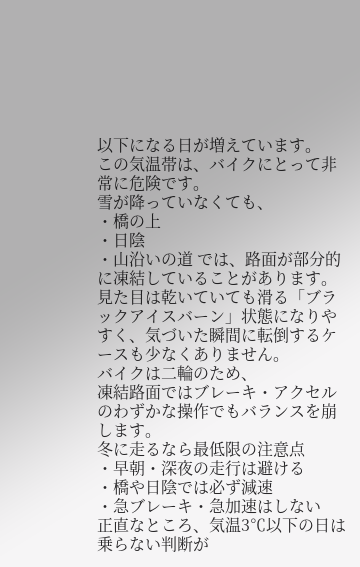以下になる日が増えています。
この気温帯は、バイクにとって非常に危険です。
雪が降っていなくても、
・橋の上
・日陰
・山沿いの道 では、路面が部分的に凍結していることがあります。
見た目は乾いていても滑る「ブラックアイスバーン」状態になりやすく、気づいた瞬間に転倒するケースも少なくありません。
バイクは二輪のため、
凍結路面ではブレーキ・アクセルのわずかな操作でもバランスを崩します。
冬に走るなら最低限の注意点
・早朝・深夜の走行は避ける
・橋や日陰では必ず減速
・急ブレーキ・急加速はしない
正直なところ、気温3℃以下の日は乗らない判断が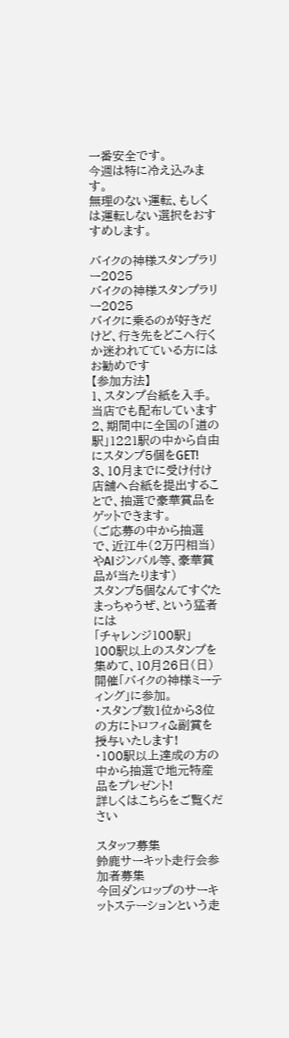一番安全です。
今週は特に冷え込みます。
無理のない運転、もしくは運転しない選択をおすすめします。

バイクの神様スタンプラリー2025
バイクの神様スタンプラリー2025
バイクに乗るのが好きだけど、行き先をどこへ行くか迷われてている方にはお勧めです
【参加方法】
1、スタンプ台紙を入手。当店でも配布しています
2、期間中に全国の「道の駅」1221駅の中から自由にスタンプ5個をGET!
3、10月までに受け付け店舗へ台紙を提出することで、抽選で豪華賞品をゲットできます。
(ご応募の中から抽選で、近江牛(2万円相当)やAIジンバル等、豪華賞品が当たります)
スタンプ5個なんてすぐたまっちゃうぜ、という猛者には
「チャレンジ100駅」
100駅以上のスタンプを集めて、10月26日(日)開催「バイクの神様ミーティング」に参加。
・スタンプ数1位から3位の方にトロフィ&副賞を授与いたします!
・100駅以上達成の方の中から抽選で地元特産品をプレゼント!
詳しくはこちらをご覧ください

スタッフ募集
鈴鹿サーキット走行会参加者募集
今回ダンロップのサーキットステーションという走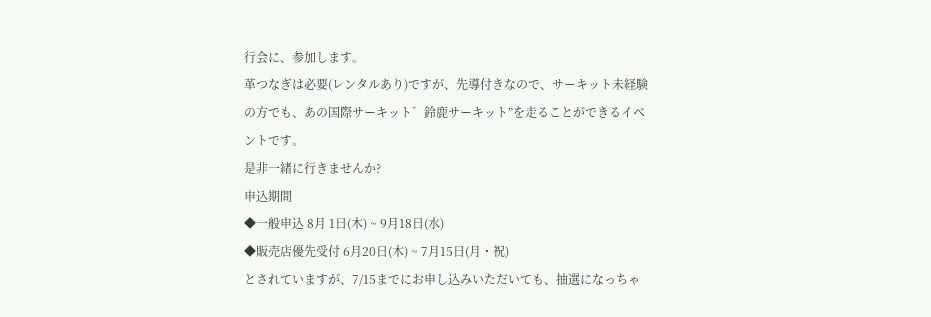行会に、参加します。
革つなぎは必要(レンタルあり)ですが、先導付きなので、サーキット未経験の方でも、あの国際サーキット゛鈴鹿サーキット”を走ることができるイベントです。
是非一緒に行きませんか?
申込期間
◆一般申込 8月 1日(木) ~ 9月18日(水)
◆販売店優先受付 6月20日(木) ~ 7月15日(月・祝)
とされていますが、7/15までにお申し込みいただいても、抽選になっちゃ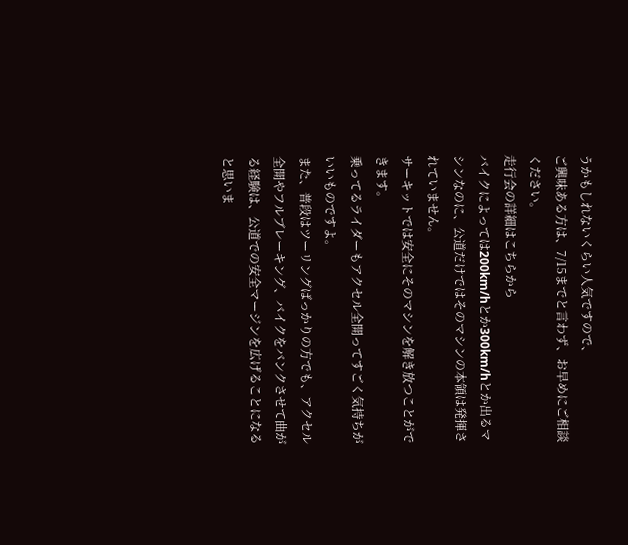うかもしれないくらい人気ですので、
ご興味ある方は、7/15までと言わず、お早めにご相談ください。
走行会の詳細はこちらから
バイクによっては200km/hとか300km/hとか出るマシンなのに、公道だけではそのマシンの本領は発揮されていません。
サーキットでは安全にそのマシンを解き放つことができます。
乗ってるライダーもアクセル全開ってすごく気持ちがいいものですよ。
また、普段はツーリングばっかりの方でも、アクセル全開やフルブレーキング、バイクをバンクさせて曲がる経験は、公道での安全マージンを広げることになると思いま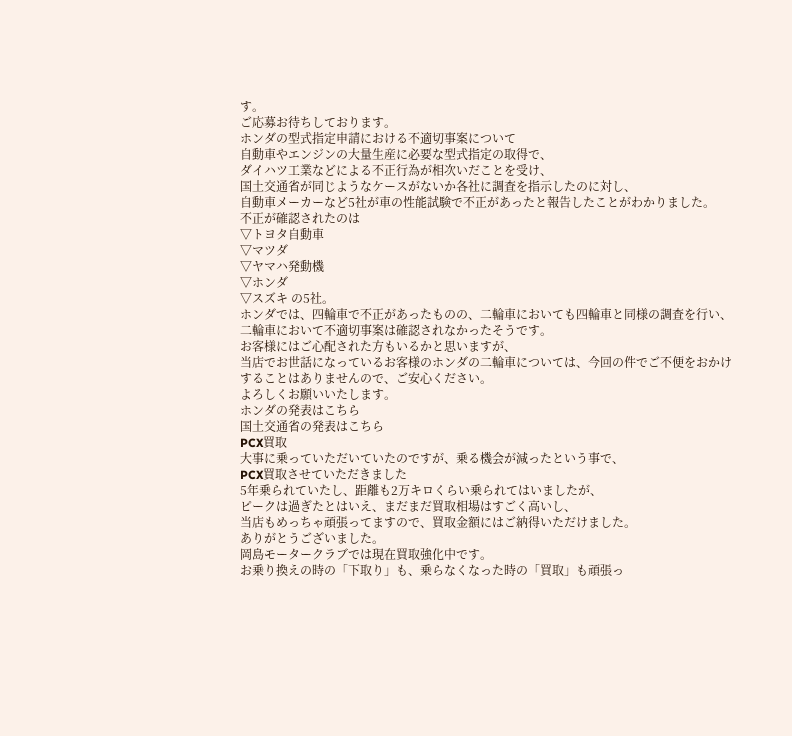す。
ご応募お待ちしております。
ホンダの型式指定申請における不適切事案について
自動車やエンジンの大量生産に必要な型式指定の取得で、
ダイハツ工業などによる不正行為が相次いだことを受け、
国土交通省が同じようなケースがないか各社に調査を指示したのに対し、
自動車メーカーなど5社が車の性能試験で不正があったと報告したことがわかりました。
不正が確認されたのは
▽トヨタ自動車
▽マツダ
▽ヤマハ発動機
▽ホンダ
▽スズキ の5社。
ホンダでは、四輪車で不正があったものの、二輪車においても四輪車と同様の調査を行い、二輪車において不適切事案は確認されなかったそうです。
お客様にはご心配された方もいるかと思いますが、
当店でお世話になっているお客様のホンダの二輪車については、今回の件でご不便をおかけすることはありませんので、ご安心ください。
よろしくお願いいたします。
ホンダの発表はこちら
国土交通省の発表はこちら
PCX買取
大事に乗っていただいていたのですが、乗る機会が減ったという事で、
PCX買取させていただきました
5年乗られていたし、距離も2万キロくらい乗られてはいましたが、
ピークは過ぎたとはいえ、まだまだ買取相場はすごく高いし、
当店もめっちゃ頑張ってますので、買取金額にはご納得いただけました。
ありがとうございました。
岡島モータークラブでは現在買取強化中です。
お乗り換えの時の「下取り」も、乗らなくなった時の「買取」も頑張っ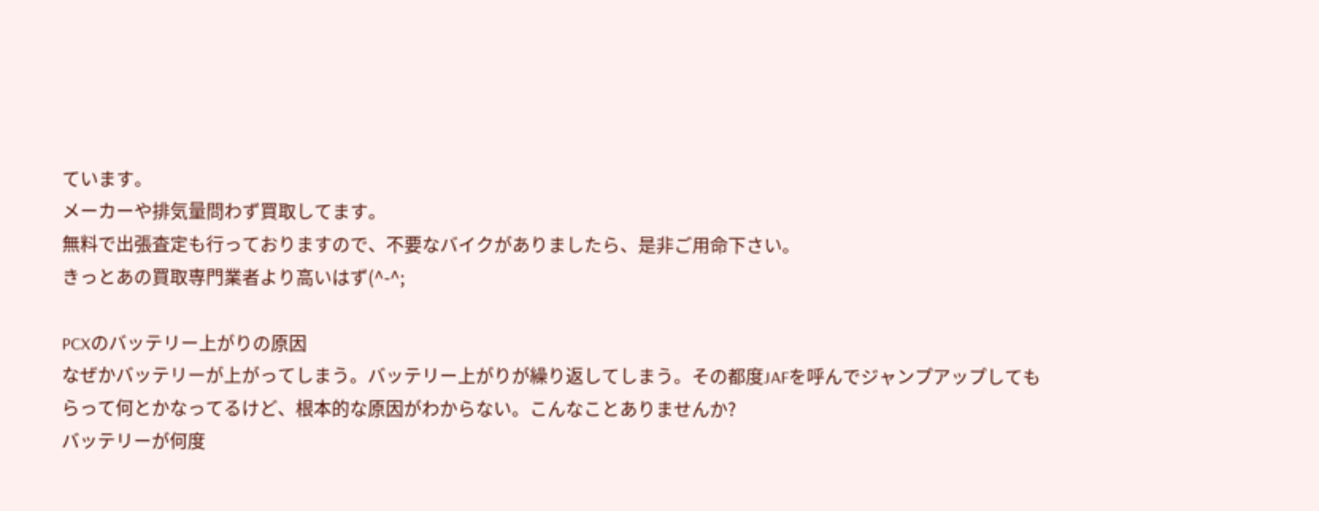ています。
メーカーや排気量問わず買取してます。
無料で出張査定も行っておりますので、不要なバイクがありましたら、是非ご用命下さい。
きっとあの買取専門業者より高いはず(^-^;

PCXのバッテリー上がりの原因
なぜかバッテリーが上がってしまう。バッテリー上がりが繰り返してしまう。その都度JAFを呼んでジャンプアップしてもらって何とかなってるけど、根本的な原因がわからない。こんなことありませんか?
バッテリーが何度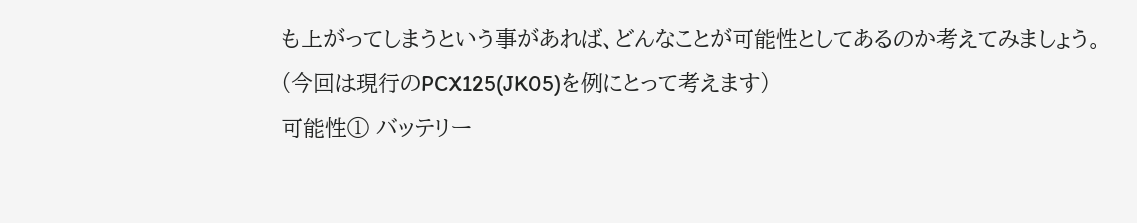も上がってしまうという事があれば、どんなことが可能性としてあるのか考えてみましょう。
(今回は現行のPCX125(JK05)を例にとって考えます)
可能性① バッテリー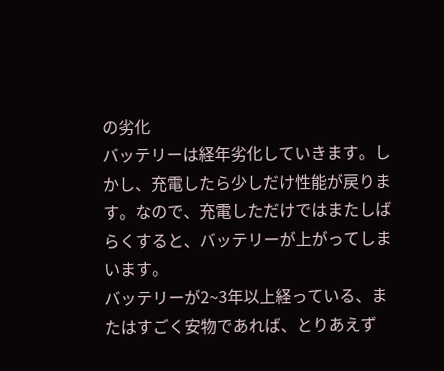の劣化
バッテリーは経年劣化していきます。しかし、充電したら少しだけ性能が戻ります。なので、充電しただけではまたしばらくすると、バッテリーが上がってしまいます。
バッテリーが2~3年以上経っている、またはすごく安物であれば、とりあえず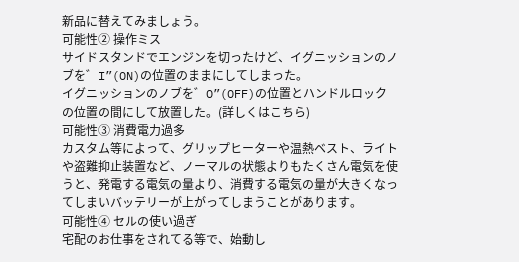新品に替えてみましょう。
可能性② 操作ミス
サイドスタンドでエンジンを切ったけど、イグニッションのノブを゛I”(ON)の位置のままにしてしまった。
イグニッションのノブを゛O”(OFF)の位置とハンドルロックの位置の間にして放置した。(詳しくはこちら)
可能性③ 消費電力過多
カスタム等によって、グリップヒーターや温熱ベスト、ライトや盗難抑止装置など、ノーマルの状態よりもたくさん電気を使うと、発電する電気の量より、消費する電気の量が大きくなってしまいバッテリーが上がってしまうことがあります。
可能性④ セルの使い過ぎ
宅配のお仕事をされてる等で、始動し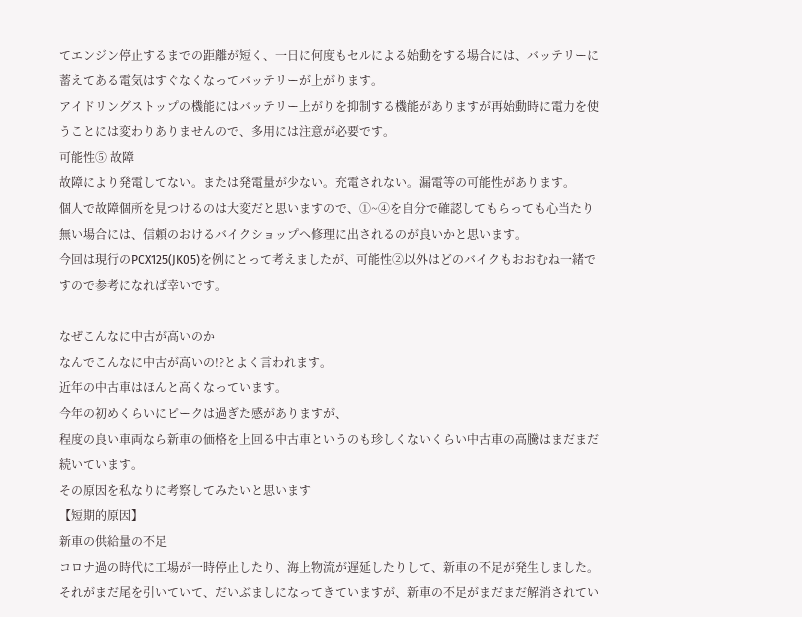てエンジン停止するまでの距離が短く、一日に何度もセルによる始動をする場合には、バッテリーに蓄えてある電気はすぐなくなってバッテリーが上がります。
アイドリングストップの機能にはバッテリー上がりを抑制する機能がありますが再始動時に電力を使うことには変わりありませんので、多用には注意が必要です。
可能性⑤ 故障
故障により発電してない。または発電量が少ない。充電されない。漏電等の可能性があります。
個人で故障個所を見つけるのは大変だと思いますので、①~④を自分で確認してもらっても心当たり無い場合には、信頼のおけるバイクショップへ修理に出されるのが良いかと思います。
今回は現行のPCX125(JK05)を例にとって考えましたが、可能性②以外はどのバイクもおおむね一緒ですので参考になれば幸いです。

なぜこんなに中古が高いのか
なんでこんなに中古が高いの!?とよく言われます。
近年の中古車はほんと高くなっています。
今年の初めくらいにピークは過ぎた感がありますが、
程度の良い車両なら新車の価格を上回る中古車というのも珍しくないくらい中古車の高騰はまだまだ続いています。
その原因を私なりに考察してみたいと思います
【短期的原因】
新車の供給量の不足
コロナ過の時代に工場が一時停止したり、海上物流が遅延したりして、新車の不足が発生しました。それがまだ尾を引いていて、だいぶましになってきていますが、新車の不足がまだまだ解消されてい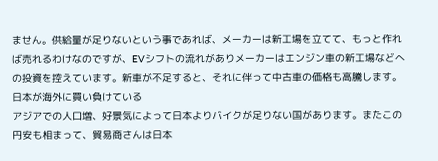ません。供給量が足りないという事であれば、メーカーは新工場を立てて、もっと作れば売れるわけなのですが、EVシフトの流れがありメーカーはエンジン車の新工場などへの投資を控えています。新車が不足すると、それに伴って中古車の価格も高騰します。
日本が海外に買い負けている
アジアでの人口増、好景気によって日本よりバイクが足りない国があります。またこの円安も相まって、貿易商さんは日本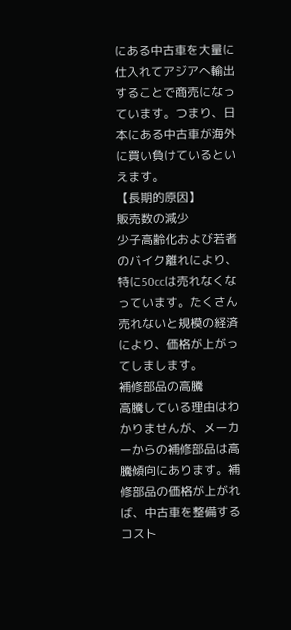にある中古車を大量に仕入れてアジアへ輸出することで商売になっています。つまり、日本にある中古車が海外に買い負けているといえます。
【長期的原因】
販売数の減少
少子高齢化および若者のバイク離れにより、特に50ccは売れなくなっています。たくさん売れないと規模の経済により、価格が上がってしまします。
補修部品の高騰
高騰している理由はわかりませんが、メーカーからの補修部品は高騰傾向にあります。補修部品の価格が上がれば、中古車を整備するコスト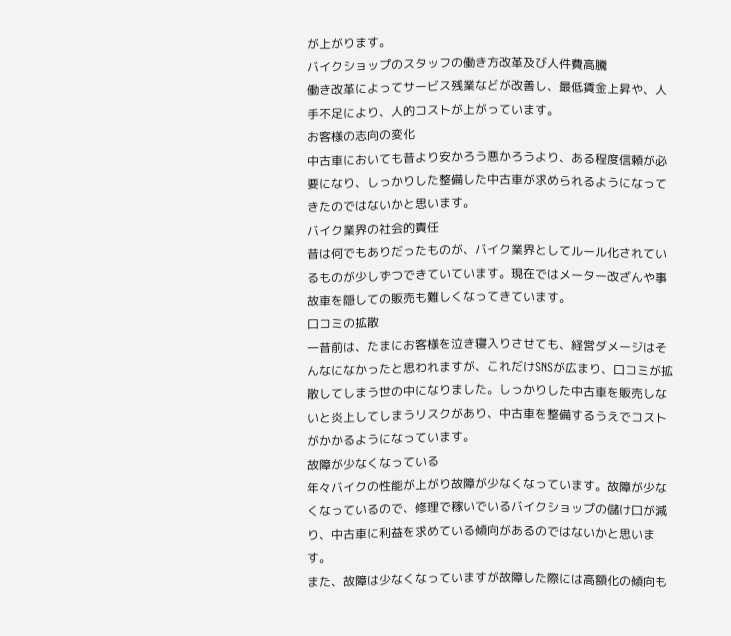が上がります。
バイクショップのスタッフの働き方改革及び人件費高騰
働き改革によってサービス残業などが改善し、最低賃金上昇や、人手不足により、人的コストが上がっています。
お客様の志向の変化
中古車においても昔より安かろう悪かろうより、ある程度信頼が必要になり、しっかりした整備した中古車が求められるようになってきたのではないかと思います。
バイク業界の社会的責任
昔は何でもありだったものが、バイク業界としてルール化されているものが少しずつできていています。現在ではメーター改ざんや事故車を隠しての販売も難しくなってきています。
口コミの拡散
一昔前は、たまにお客様を泣き寝入りさせても、経営ダメージはそんなになかったと思われますが、これだけSNSが広まり、口コミが拡散してしまう世の中になりました。しっかりした中古車を販売しないと炎上してしまうリスクがあり、中古車を整備するうえでコストがかかるようになっています。
故障が少なくなっている
年々バイクの性能が上がり故障が少なくなっています。故障が少なくなっているので、修理で稼いでいるバイクショップの儲け口が減り、中古車に利益を求めている傾向があるのではないかと思います。
また、故障は少なくなっていますが故障した際には高額化の傾向も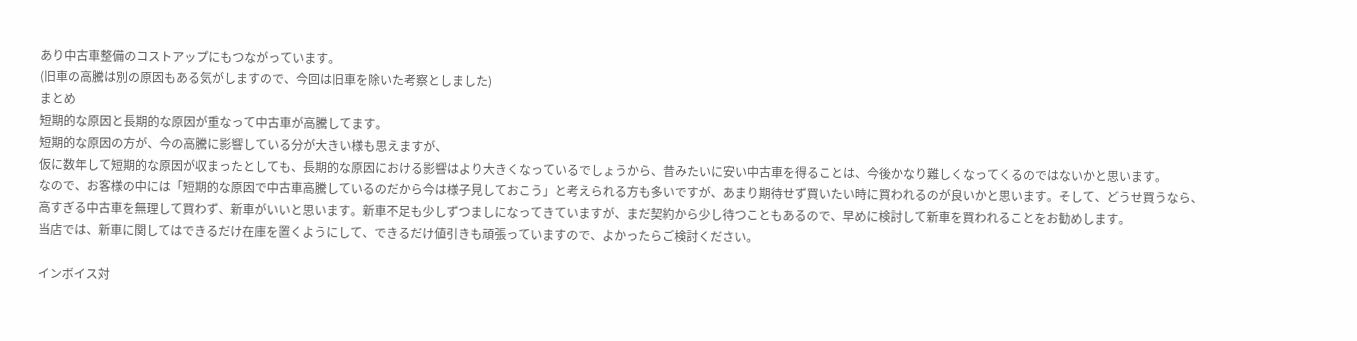あり中古車整備のコストアップにもつながっています。
(旧車の高騰は別の原因もある気がしますので、今回は旧車を除いた考察としました)
まとめ
短期的な原因と長期的な原因が重なって中古車が高騰してます。
短期的な原因の方が、今の高騰に影響している分が大きい様も思えますが、
仮に数年して短期的な原因が収まったとしても、長期的な原因における影響はより大きくなっているでしょうから、昔みたいに安い中古車を得ることは、今後かなり難しくなってくるのではないかと思います。
なので、お客様の中には「短期的な原因で中古車高騰しているのだから今は様子見しておこう」と考えられる方も多いですが、あまり期待せず買いたい時に買われるのが良いかと思います。そして、どうせ買うなら、高すぎる中古車を無理して買わず、新車がいいと思います。新車不足も少しずつましになってきていますが、まだ契約から少し待つこともあるので、早めに検討して新車を買われることをお勧めします。
当店では、新車に関してはできるだけ在庫を置くようにして、できるだけ値引きも頑張っていますので、よかったらご検討ください。

インボイス対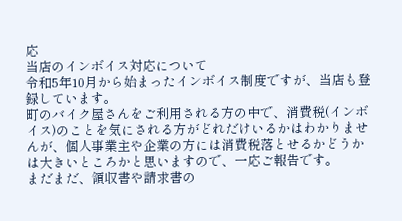応
当店のインボイス対応について
令和5年10月から始まったインボイス制度ですが、当店も登録しています。
町のバイク屋さんをご利用される方の中で、消費税(インボイス)のことを気にされる方がどれだけいるかはわかりませんが、個人事業主や企業の方には消費税落とせるかどうかは大きいところかと思いますので、一応ご報告です。
まだまだ、領収書や請求書の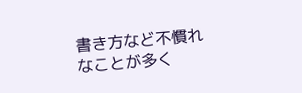書き方など不慣れなことが多く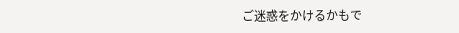ご迷惑をかけるかもで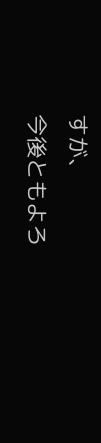すが、
今後ともよろ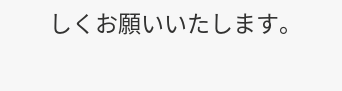しくお願いいたします。